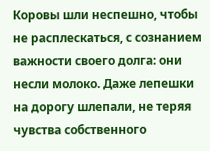Коровы шли неспешно, чтобы не расплескаться, с сознанием важности своего долга: они несли молоко. Даже лепешки на дорогу шлепали, не теряя чувства собственного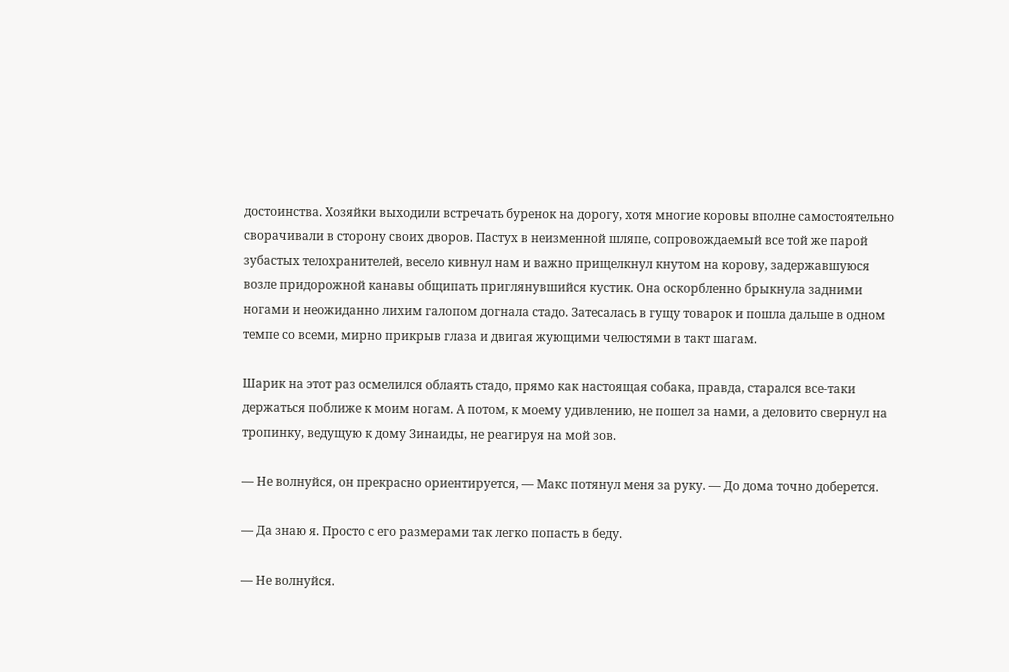достоинства. Хозяйки выходили встречать буренок на дорогу, хотя многие коровы вполне самостоятельно сворачивали в сторону своих дворов. Пастух в неизменной шляпе, сопровождаемый все той же парой зубастых телохранителей, весело кивнул нам и важно прищелкнул кнутом на корову, задержавшуюся возле придорожной канавы общипать приглянувшийся кустик. Она оскорбленно брыкнула задними ногами и неожиданно лихим галопом догнала стадо. Затесалась в гущу товарок и пошла дальше в одном темпе со всеми, мирно прикрыв глаза и двигая жующими челюстями в такт шагам.

Шарик на этот раз осмелился облаять стадо, прямо как настоящая собака, правда, старался все-таки держаться поближе к моим ногам. А потом, к моему удивлению, не пошел за нами, а деловито свернул на тропинку, ведущую к дому Зинаиды, не реагируя на мой зов.

— Не волнуйся, он прекрасно ориентируется, — Макс потянул меня за руку. — До дома точно доберется.

— Да знаю я. Просто с его размерами так легко попасть в беду.

— Не волнуйся.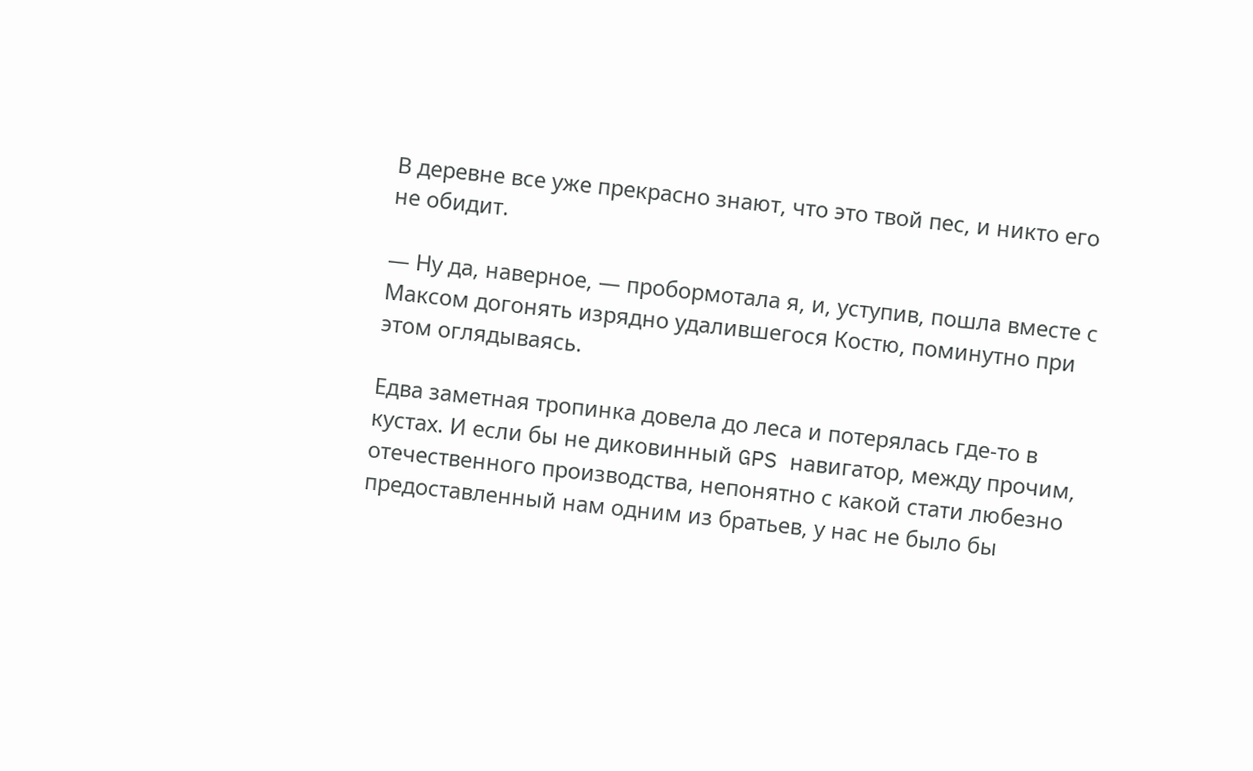В деревне все уже прекрасно знают, что это твой пес, и никто его не обидит.

— Ну да, наверное, — пробормотала я, и, уступив, пошла вместе с Максом догонять изрядно удалившегося Костю, поминутно при этом оглядываясь.

Едва заметная тропинка довела до леса и потерялась где-то в кустах. И если бы не диковинный GPS навигатор, между прочим, отечественного производства, непонятно с какой стати любезно предоставленный нам одним из братьев, у нас не было бы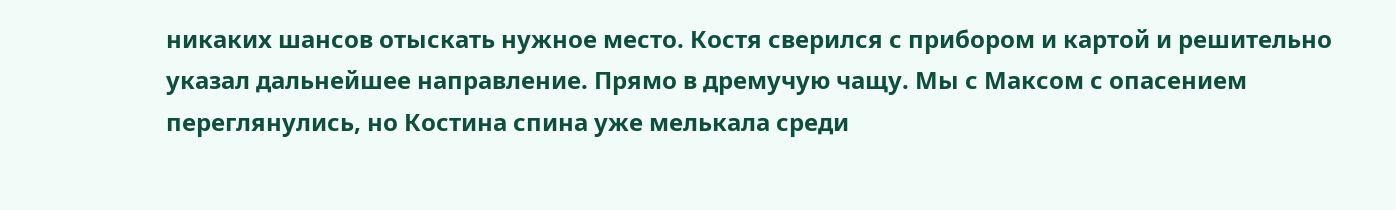никаких шансов отыскать нужное место. Костя сверился с прибором и картой и решительно указал дальнейшее направление. Прямо в дремучую чащу. Мы с Максом с опасением переглянулись, но Костина спина уже мелькала среди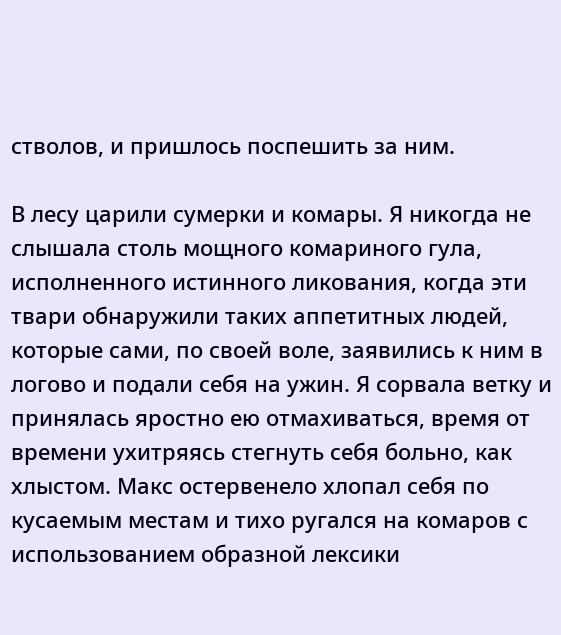стволов, и пришлось поспешить за ним.

В лесу царили сумерки и комары. Я никогда не слышала столь мощного комариного гула, исполненного истинного ликования, когда эти твари обнаружили таких аппетитных людей, которые сами, по своей воле, заявились к ним в логово и подали себя на ужин. Я сорвала ветку и принялась яростно ею отмахиваться, время от времени ухитряясь стегнуть себя больно, как хлыстом. Макс остервенело хлопал себя по кусаемым местам и тихо ругался на комаров с использованием образной лексики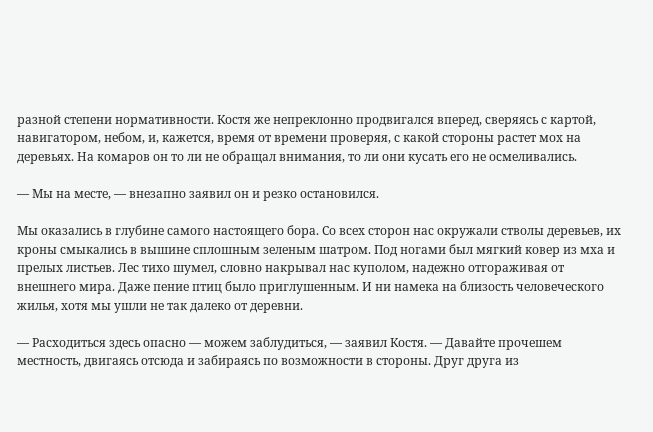разной степени нормативности. Костя же непреклонно продвигался вперед, сверяясь с картой, навигатором, небом, и, кажется, время от времени проверяя, с какой стороны растет мох на деревьях. На комаров он то ли не обращал внимания, то ли они кусать его не осмеливались.

— Мы на месте, — внезапно заявил он и резко остановился.

Мы оказались в глубине самого настоящего бора. Со всех сторон нас окружали стволы деревьев, их кроны смыкались в вышине сплошным зеленым шатром. Под ногами был мягкий ковер из мха и прелых листьев. Лес тихо шумел, словно накрывал нас куполом, надежно отгораживая от внешнего мира. Даже пение птиц было приглушенным. И ни намека на близость человеческого жилья, хотя мы ушли не так далеко от деревни.

— Расходиться здесь опасно — можем заблудиться, — заявил Костя. — Давайте прочешем местность, двигаясь отсюда и забираясь по возможности в стороны. Друг друга из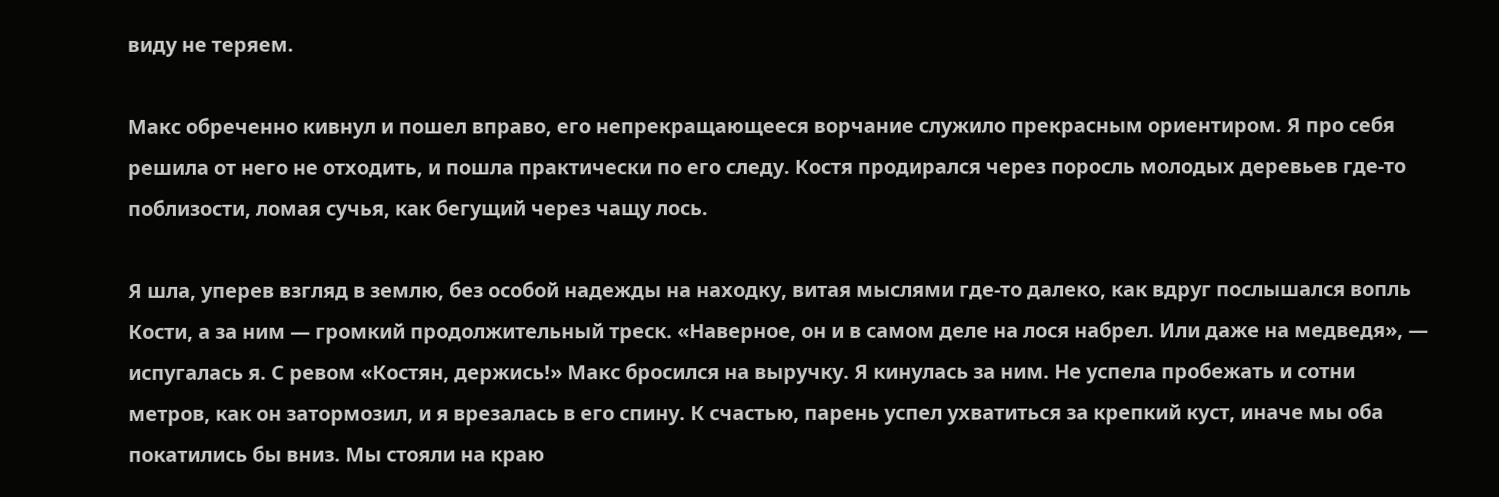виду не теряем.

Макс обреченно кивнул и пошел вправо, его непрекращающееся ворчание служило прекрасным ориентиром. Я про себя решила от него не отходить, и пошла практически по его следу. Костя продирался через поросль молодых деревьев где-то поблизости, ломая сучья, как бегущий через чащу лось.

Я шла, уперев взгляд в землю, без особой надежды на находку, витая мыслями где-то далеко, как вдруг послышался вопль Кости, а за ним — громкий продолжительный треск. «Наверное, он и в самом деле на лося набрел. Или даже на медведя», — испугалась я. С ревом «Костян, держись!» Макс бросился на выручку. Я кинулась за ним. Не успела пробежать и сотни метров, как он затормозил, и я врезалась в его спину. К счастью, парень успел ухватиться за крепкий куст, иначе мы оба покатились бы вниз. Мы стояли на краю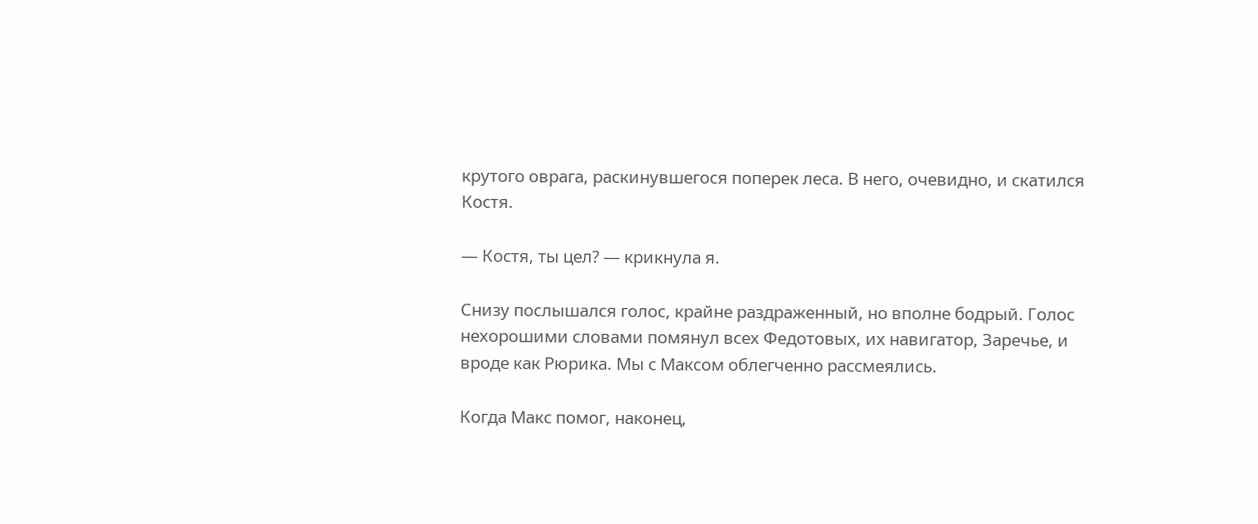крутого оврага, раскинувшегося поперек леса. В него, очевидно, и скатился Костя.

— Костя, ты цел? — крикнула я.

Снизу послышался голос, крайне раздраженный, но вполне бодрый. Голос нехорошими словами помянул всех Федотовых, их навигатор, Заречье, и вроде как Рюрика. Мы с Максом облегченно рассмеялись.

Когда Макс помог, наконец,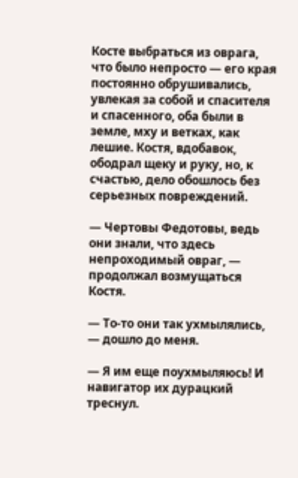Косте выбраться из оврага, что было непросто — его края постоянно обрушивались, увлекая за собой и спасителя и спасенного, оба были в земле, мху и ветках, как лешие. Костя, вдобавок, ободрал щеку и руку, но, к счастью, дело обошлось без серьезных повреждений.

— Чертовы Федотовы, ведь они знали, что здесь непроходимый овраг, — продолжал возмущаться Костя.

— То-то они так ухмылялись, — дошло до меня.

— Я им еще поухмыляюсь! И навигатор их дурацкий треснул.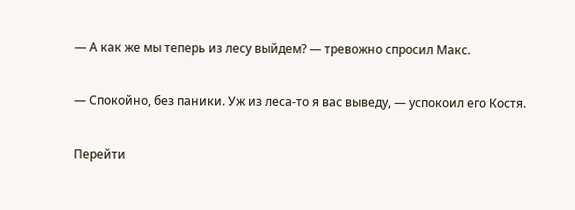— А как же мы теперь из лесу выйдем? — тревожно спросил Макс.

— Спокойно, без паники. Уж из леса-то я вас выведу, — успокоил его Костя.

Перейти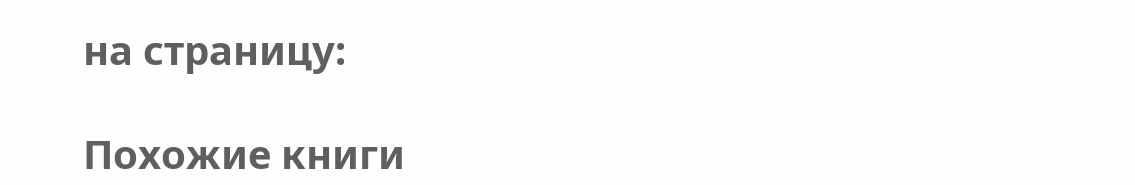на страницу:

Похожие книги